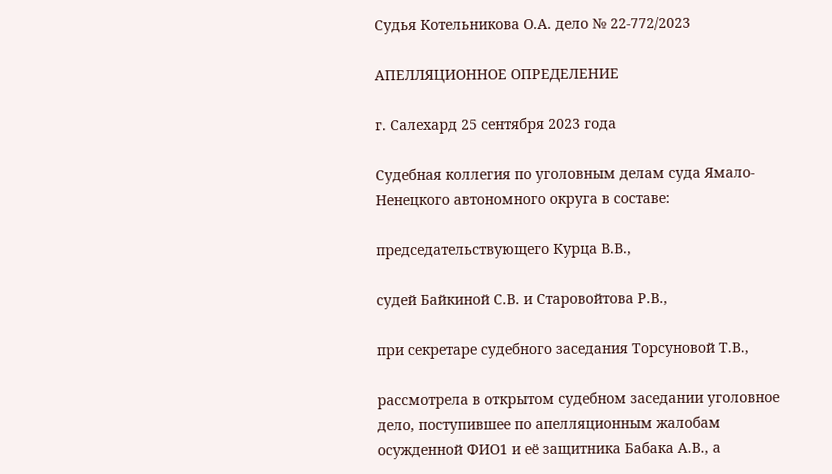Судья Котельникова О.А. дело № 22-772/2023

АПЕЛЛЯЦИОННОЕ ОПРЕДЕЛЕНИЕ

г. Салехард 25 сентября 2023 года

Судебная коллегия по уголовным делам суда Ямало-Ненецкого автономного округа в составе:

председательствующего Курца В.В.,

судей Байкиной С.В. и Старовойтова Р.В.,

при секретаре судебного заседания Торсуновой Т.В.,

рассмотрела в открытом судебном заседании уголовное дело, поступившее по апелляционным жалобам осужденной ФИО1 и её защитника Бабака А.В., а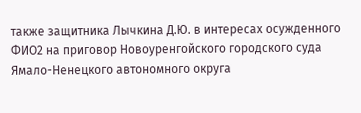также защитника Лычкина Д.Ю. в интересах осужденного ФИО2 на приговор Новоуренгойского городского суда Ямало-Ненецкого автономного округа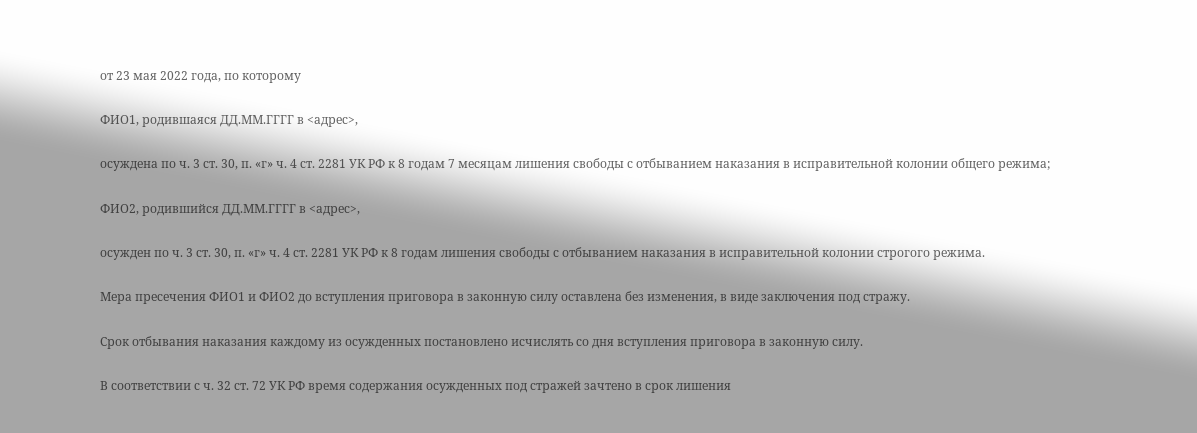от 23 мая 2022 года, по которому

ФИО1, родившаяся ДД.ММ.ГГГГ в <адрес>,

осуждена по ч. 3 ст. 30, п. «г» ч. 4 ст. 2281 УК РФ к 8 годам 7 месяцам лишения свободы с отбыванием наказания в исправительной колонии общего режима;

ФИО2, родившийся ДД.ММ.ГГГГ в <адрес>,

осужден по ч. 3 ст. 30, п. «г» ч. 4 ст. 2281 УК РФ к 8 годам лишения свободы с отбыванием наказания в исправительной колонии строгого режима.

Мера пресечения ФИО1 и ФИО2 до вступления приговора в законную силу оставлена без изменения, в виде заключения под стражу.

Срок отбывания наказания каждому из осужденных постановлено исчислять со дня вступления приговора в законную силу.

В соответствии с ч. 32 ст. 72 УК РФ время содержания осужденных под стражей зачтено в срок лишения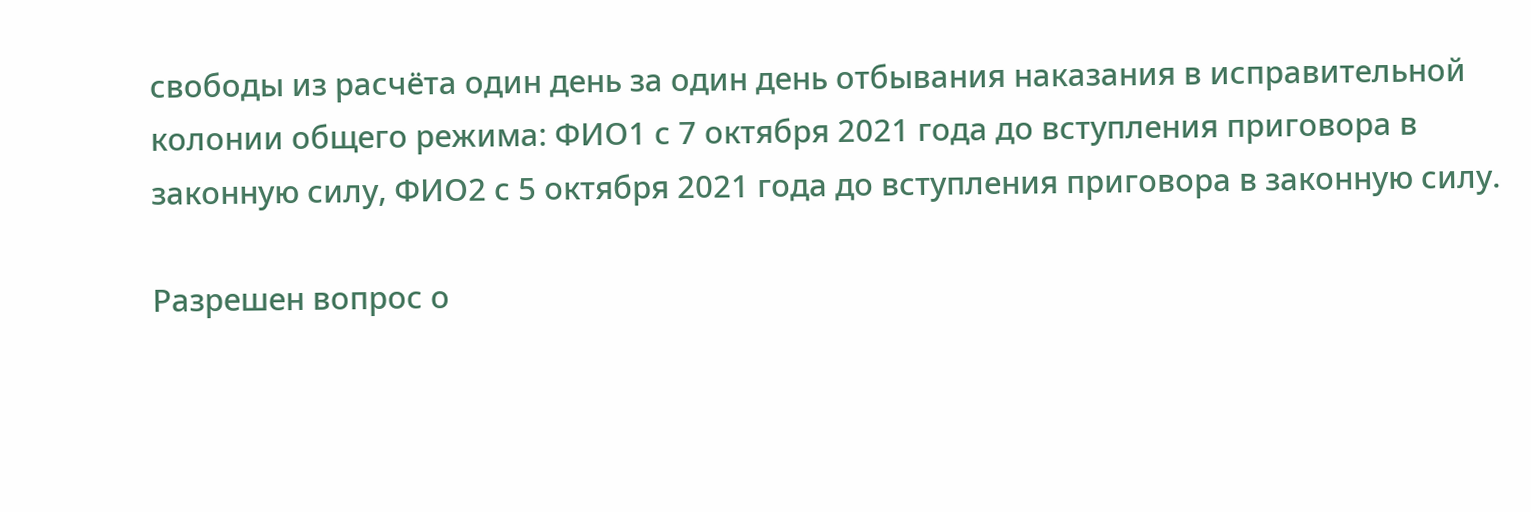свободы из расчёта один день за один день отбывания наказания в исправительной колонии общего режима: ФИО1 с 7 октября 2021 года до вступления приговора в законную силу, ФИО2 с 5 октября 2021 года до вступления приговора в законную силу.

Разрешен вопрос о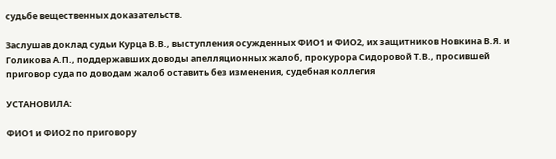судьбе вещественных доказательств.

Заслушав доклад судьи Курца В.В., выступления осужденных ФИО1 и ФИО2, их защитников Новкина В.Я. и Голикова А.П., поддержавших доводы апелляционных жалоб, прокурора Сидоровой Т.В., просившей приговор суда по доводам жалоб оставить без изменения, судебная коллегия

УСТАНОВИЛА:

ФИО1 и ФИО2 по приговору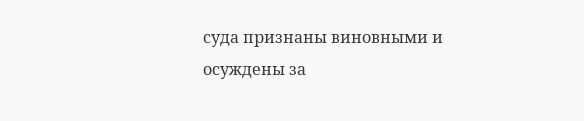суда признаны виновными и осуждены за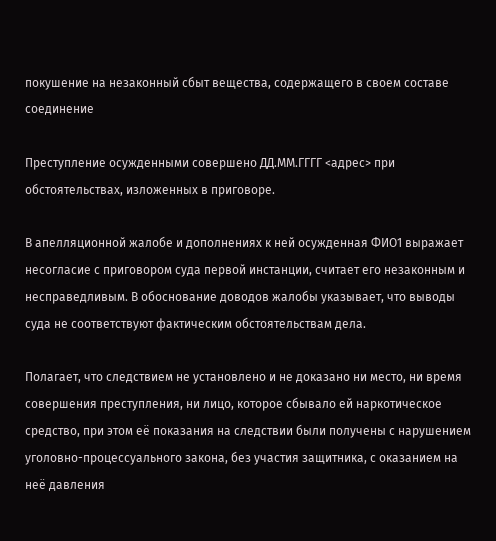покушение на незаконный сбыт вещества, содержащего в своем составе соединение

Преступление осужденными совершено ДД.ММ.ГГГГ <адрес> при обстоятельствах, изложенных в приговоре.

В апелляционной жалобе и дополнениях к ней осужденная ФИО1 выражает несогласие с приговором суда первой инстанции, считает его незаконным и несправедливым. В обоснование доводов жалобы указывает, что выводы суда не соответствуют фактическим обстоятельствам дела.

Полагает, что следствием не установлено и не доказано ни место, ни время совершения преступления, ни лицо, которое сбывало ей наркотическое средство, при этом её показания на следствии были получены с нарушением уголовно-процессуального закона, без участия защитника, с оказанием на неё давления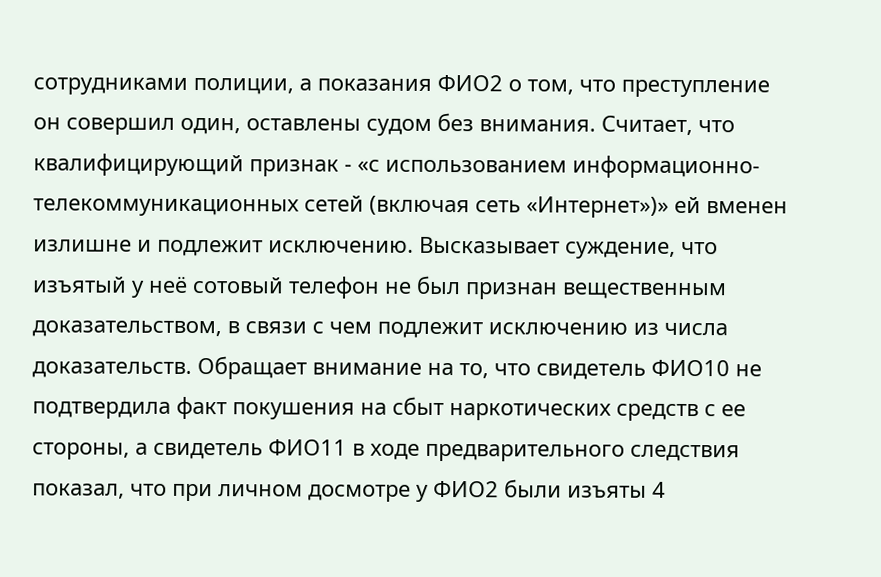сотрудниками полиции, а показания ФИО2 о том, что преступление он совершил один, оставлены судом без внимания. Считает, что квалифицирующий признак - «с использованием информационно-телекоммуникационных сетей (включая сеть «Интернет»)» ей вменен излишне и подлежит исключению. Высказывает суждение, что изъятый у неё сотовый телефон не был признан вещественным доказательством, в связи с чем подлежит исключению из числа доказательств. Обращает внимание на то, что свидетель ФИО10 не подтвердила факт покушения на сбыт наркотических средств с ее стороны, а свидетель ФИО11 в ходе предварительного следствия показал, что при личном досмотре у ФИО2 были изъяты 4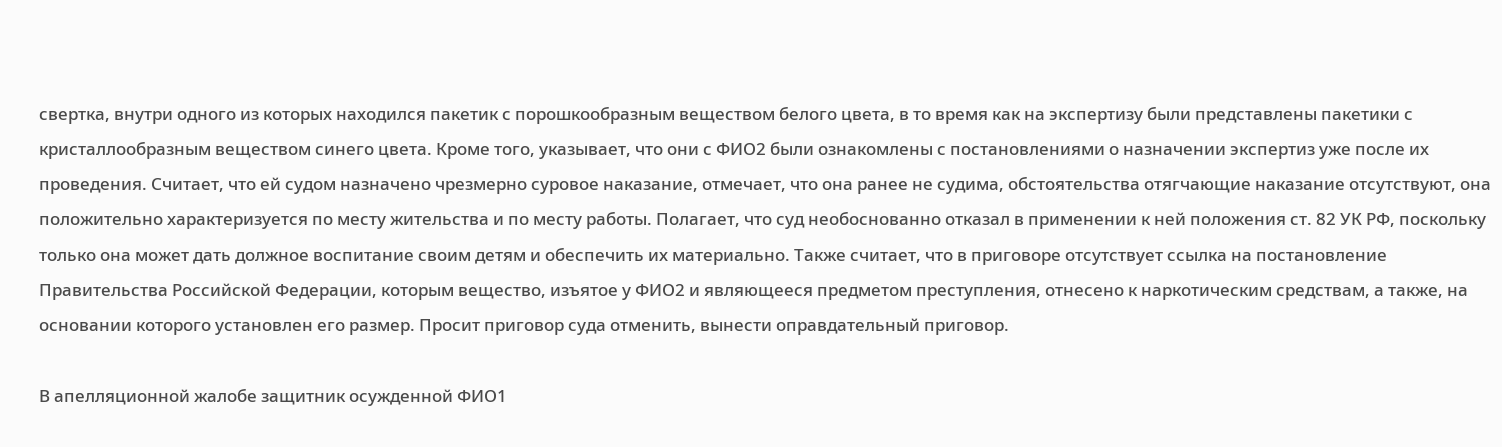свертка, внутри одного из которых находился пакетик с порошкообразным веществом белого цвета, в то время как на экспертизу были представлены пакетики с кристаллообразным веществом синего цвета. Кроме того, указывает, что они с ФИО2 были ознакомлены с постановлениями о назначении экспертиз уже после их проведения. Считает, что ей судом назначено чрезмерно суровое наказание, отмечает, что она ранее не судима, обстоятельства отягчающие наказание отсутствуют, она положительно характеризуется по месту жительства и по месту работы. Полагает, что суд необоснованно отказал в применении к ней положения ст. 82 УК РФ, поскольку только она может дать должное воспитание своим детям и обеспечить их материально. Также считает, что в приговоре отсутствует ссылка на постановление Правительства Российской Федерации, которым вещество, изъятое у ФИО2 и являющееся предметом преступления, отнесено к наркотическим средствам, а также, на основании которого установлен его размер. Просит приговор суда отменить, вынести оправдательный приговор.

В апелляционной жалобе защитник осужденной ФИО1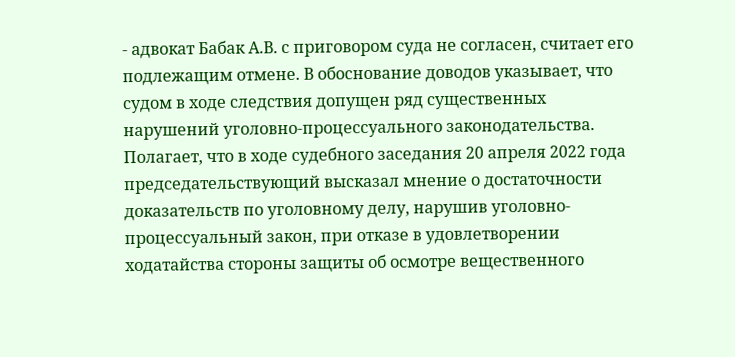- адвокат Бабак А.В. с приговором суда не согласен, считает его подлежащим отмене. В обоснование доводов указывает, что судом в ходе следствия допущен ряд существенных нарушений уголовно-процессуального законодательства. Полагает, что в ходе судебного заседания 20 апреля 2022 года председательствующий высказал мнение о достаточности доказательств по уголовному делу, нарушив уголовно-процессуальный закон, при отказе в удовлетворении ходатайства стороны защиты об осмотре вещественного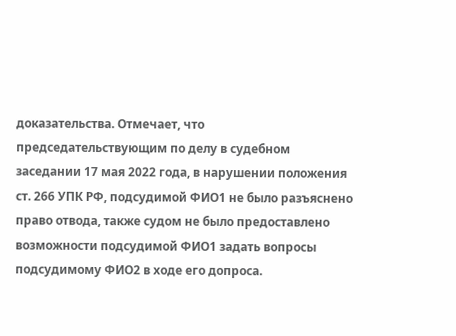доказательства. Отмечает, что председательствующим по делу в судебном заседании 17 мая 2022 года, в нарушении положения ст. 266 УПК РФ, подсудимой ФИО1 не было разъяснено право отвода, также судом не было предоставлено возможности подсудимой ФИО1 задать вопросы подсудимому ФИО2 в ходе его допроса.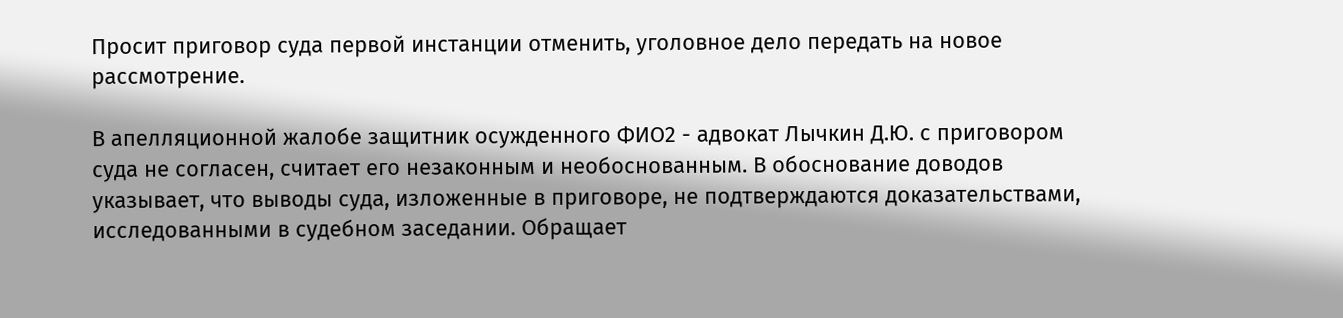Просит приговор суда первой инстанции отменить, уголовное дело передать на новое рассмотрение.

В апелляционной жалобе защитник осужденного ФИО2 - адвокат Лычкин Д.Ю. с приговором суда не согласен, считает его незаконным и необоснованным. В обоснование доводов указывает, что выводы суда, изложенные в приговоре, не подтверждаются доказательствами, исследованными в судебном заседании. Обращает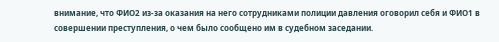внимание, что ФИО2 из-за оказания на него сотрудниками полиции давления оговорил себя и ФИО1 в совершении преступления, о чем было сообщено им в судебном заседании.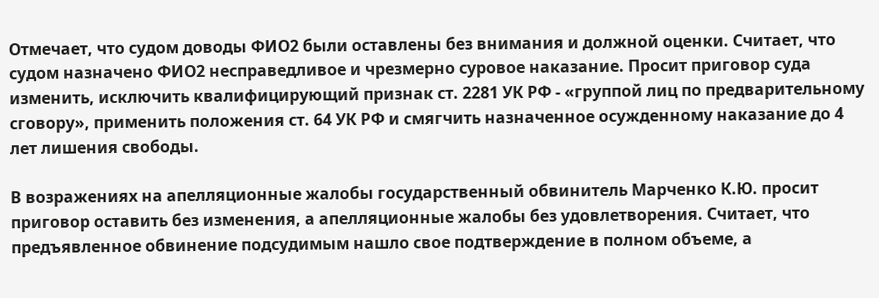Отмечает, что судом доводы ФИО2 были оставлены без внимания и должной оценки. Считает, что судом назначено ФИО2 несправедливое и чрезмерно суровое наказание. Просит приговор суда изменить, исключить квалифицирующий признак ст. 2281 УК РФ - «группой лиц по предварительному сговору», применить положения ст. 64 УК РФ и смягчить назначенное осужденному наказание до 4 лет лишения свободы.

В возражениях на апелляционные жалобы государственный обвинитель Марченко К.Ю. просит приговор оставить без изменения, а апелляционные жалобы без удовлетворения. Считает, что предъявленное обвинение подсудимым нашло свое подтверждение в полном объеме, а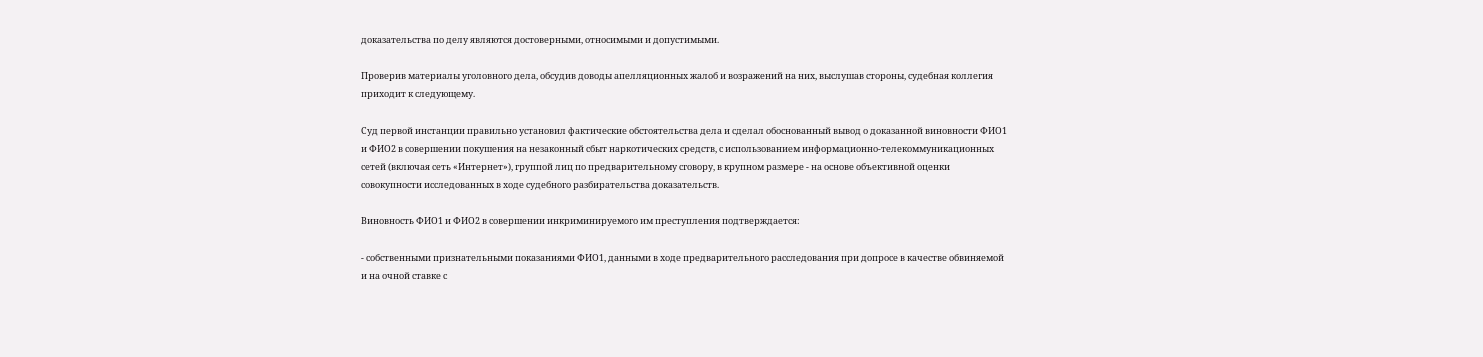доказательства по делу являются достоверными, относимыми и допустимыми.

Проверив материалы уголовного дела, обсудив доводы апелляционных жалоб и возражений на них, выслушав стороны, судебная коллегия приходит к следующему.

Суд первой инстанции правильно установил фактические обстоятельства дела и сделал обоснованный вывод о доказанной виновности ФИО1 и ФИО2 в совершении покушения на незаконный сбыт наркотических средств, с использованием информационно-телекоммуникационных сетей (включая сеть «Интернет»), группой лиц по предварительному сговору, в крупном размере - на основе объективной оценки совокупности исследованных в ходе судебного разбирательства доказательств.

Виновность ФИО1 и ФИО2 в совершении инкриминируемого им преступления подтверждается:

- собственными признательными показаниями ФИО1, данными в ходе предварительного расследования при допросе в качестве обвиняемой и на очной ставке с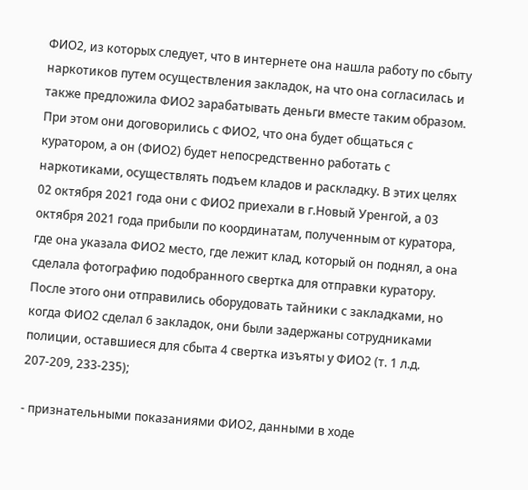ФИО2, из которых следует, что в интернете она нашла работу по сбыту наркотиков путем осуществления закладок, на что она согласилась и также предложила ФИО2 зарабатывать деньги вместе таким образом. При этом они договорились с ФИО2, что она будет общаться с куратором, а он (ФИО2) будет непосредственно работать с наркотиками, осуществлять подъем кладов и раскладку. В этих целях 02 октября 2021 года они с ФИО2 приехали в г.Новый Уренгой, а 03 октября 2021 года прибыли по координатам, полученным от куратора, где она указала ФИО2 место, где лежит клад, который он поднял, а она сделала фотографию подобранного свертка для отправки куратору. После этого они отправились оборудовать тайники с закладками, но когда ФИО2 сделал 6 закладок, они были задержаны сотрудниками полиции, оставшиеся для сбыта 4 свертка изъяты у ФИО2 (т. 1 л.д. 207-209, 233-235);

- признательными показаниями ФИО2, данными в ходе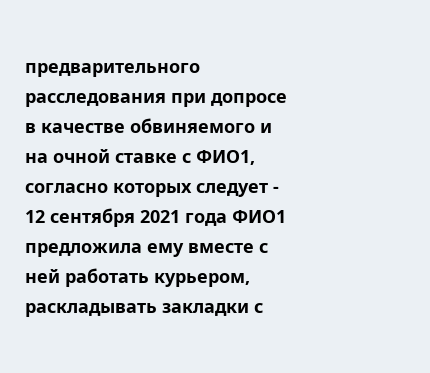предварительного расследования при допросе в качестве обвиняемого и на очной ставке с ФИО1, согласно которых следует - 12 сентября 2021 года ФИО1 предложила ему вместе с ней работать курьером, раскладывать закладки с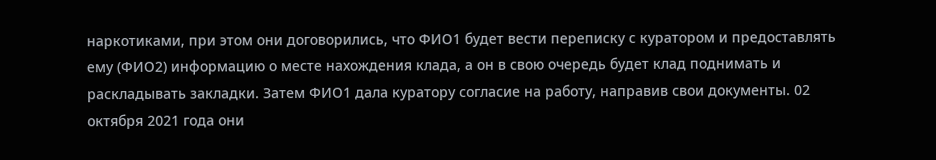наркотиками, при этом они договорились, что ФИО1 будет вести переписку с куратором и предоставлять ему (ФИО2) информацию о месте нахождения клада, а он в свою очередь будет клад поднимать и раскладывать закладки. Затем ФИО1 дала куратору согласие на работу, направив свои документы. 02 октября 2021 года они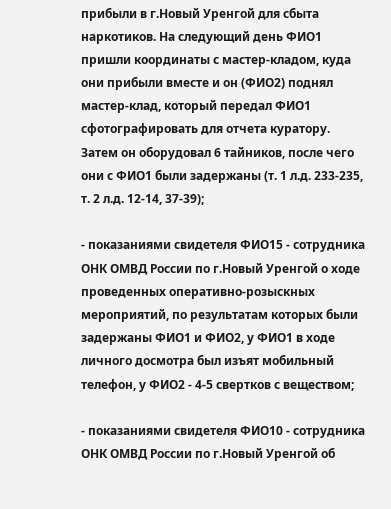прибыли в г.Новый Уренгой для сбыта наркотиков. На следующий день ФИО1 пришли координаты с мастер-кладом, куда они прибыли вместе и он (ФИО2) поднял мастер-клад, который передал ФИО1 сфотографировать для отчета куратору. Затем он оборудовал 6 тайников, после чего они с ФИО1 были задержаны (т. 1 л.д. 233-235, т. 2 л.д. 12-14, 37-39);

- показаниями свидетеля ФИО15 - сотрудника ОНК ОМВД России по г.Новый Уренгой о ходе проведенных оперативно-розыскных мероприятий, по результатам которых были задержаны ФИО1 и ФИО2, у ФИО1 в ходе личного досмотра был изъят мобильный телефон, у ФИО2 - 4-5 свертков с веществом;

- показаниями свидетеля ФИО10 - сотрудника ОНК ОМВД России по г.Новый Уренгой об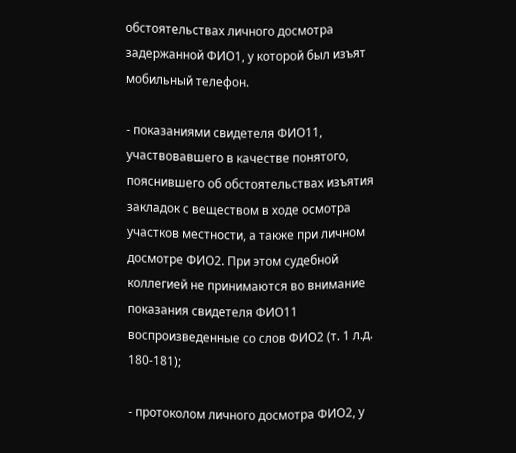обстоятельствах личного досмотра задержанной ФИО1, у которой был изъят мобильный телефон.

- показаниями свидетеля ФИО11, участвовавшего в качестве понятого, пояснившего об обстоятельствах изъятия закладок с веществом в ходе осмотра участков местности, а также при личном досмотре ФИО2. При этом судебной коллегией не принимаются во внимание показания свидетеля ФИО11 воспроизведенные со слов ФИО2 (т. 1 л.д. 180-181);

- протоколом личного досмотра ФИО2, у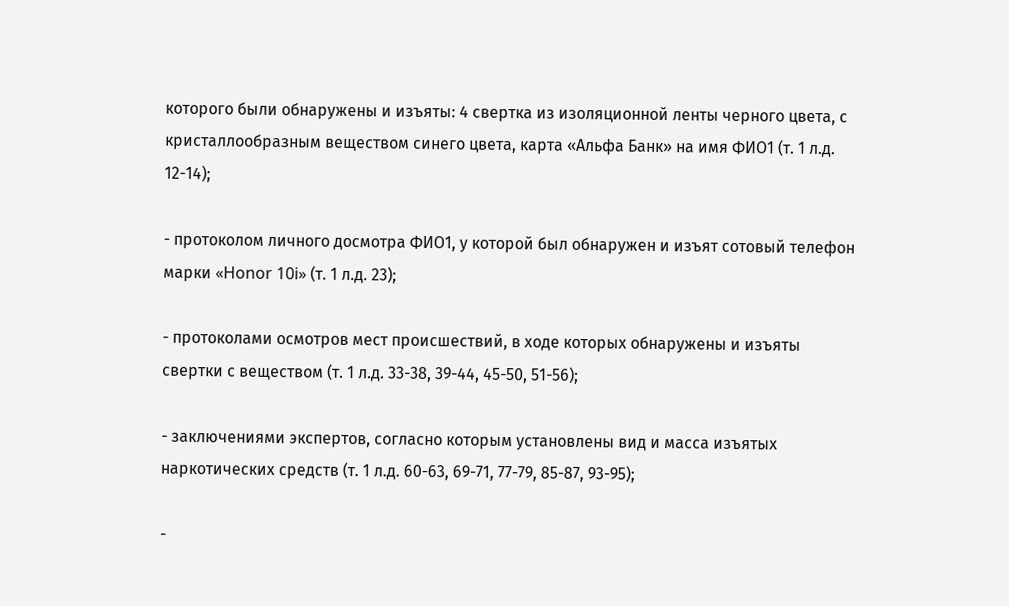которого были обнаружены и изъяты: 4 свертка из изоляционной ленты черного цвета, с кристаллообразным веществом синего цвета, карта «Альфа Банк» на имя ФИО1 (т. 1 л.д. 12-14);

- протоколом личного досмотра ФИО1, у которой был обнаружен и изъят сотовый телефон марки «Honor 10i» (т. 1 л.д. 23);

- протоколами осмотров мест происшествий, в ходе которых обнаружены и изъяты свертки с веществом (т. 1 л.д. 33-38, 39-44, 45-50, 51-56);

- заключениями экспертов, согласно которым установлены вид и масса изъятых наркотических средств (т. 1 л.д. 60-63, 69-71, 77-79, 85-87, 93-95);

-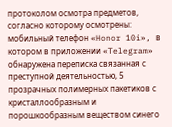протоколом осмотра предметов, согласно которому осмотрены: мобильный телефон «Honor 10i», в котором в приложении «Telegram» обнаружена переписка связанная с преступной деятельностью, 5 прозрачных полимерных пакетиков с кристаллообразным и порошкообразным веществом синего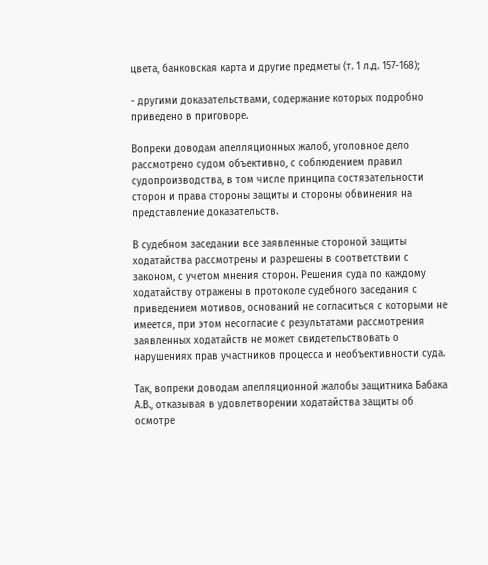цвета, банковская карта и другие предметы (т. 1 л.д. 157-168);

- другими доказательствами, содержание которых подробно приведено в приговоре.

Вопреки доводам апелляционных жалоб, уголовное дело рассмотрено судом объективно, с соблюдением правил судопроизводства, в том числе принципа состязательности сторон и права стороны защиты и стороны обвинения на представление доказательств.

В судебном заседании все заявленные стороной защиты ходатайства рассмотрены и разрешены в соответствии с законом, с учетом мнения сторон. Решения суда по каждому ходатайству отражены в протоколе судебного заседания с приведением мотивов, оснований не согласиться с которыми не имеется, при этом несогласие с результатами рассмотрения заявленных ходатайств не может свидетельствовать о нарушениях прав участников процесса и необъективности суда.

Так, вопреки доводам апелляционной жалобы защитника Бабака А.В., отказывая в удовлетворении ходатайства защиты об осмотре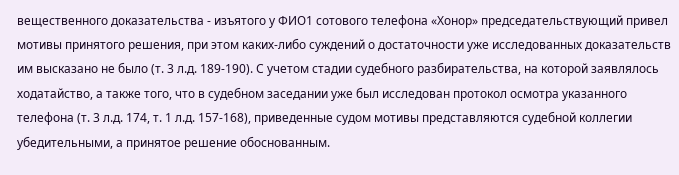вещественного доказательства - изъятого у ФИО1 сотового телефона «Хонор» председательствующий привел мотивы принятого решения, при этом каких-либо суждений о достаточности уже исследованных доказательств им высказано не было (т. 3 л.д. 189-190). С учетом стадии судебного разбирательства, на которой заявлялось ходатайство, а также того, что в судебном заседании уже был исследован протокол осмотра указанного телефона (т. 3 л.д. 174, т. 1 л.д. 157-168), приведенные судом мотивы представляются судебной коллегии убедительными, а принятое решение обоснованным.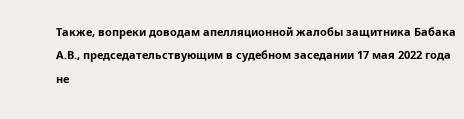Также, вопреки доводам апелляционной жалобы защитника Бабака А.В., председательствующим в судебном заседании 17 мая 2022 года не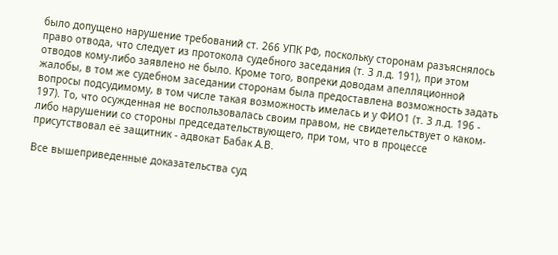было допущено нарушение требований ст. 266 УПК РФ, поскольку сторонам разъяснялось право отвода, что следует из протокола судебного заседания (т. 3 л.д. 191), при этом отводов кому-либо заявлено не было. Кроме того, вопреки доводам апелляционной жалобы, в том же судебном заседании сторонам была предоставлена возможность задать вопросы подсудимому, в том числе такая возможность имелась и у ФИО1 (т. 3 л.д. 196 - 197). То, что осужденная не воспользовалась своим правом, не свидетельствует о каком-либо нарушении со стороны председательствующего, при том, что в процессе присутствовал её защитник - адвокат Бабак А.В.

Все вышеприведенные доказательства суд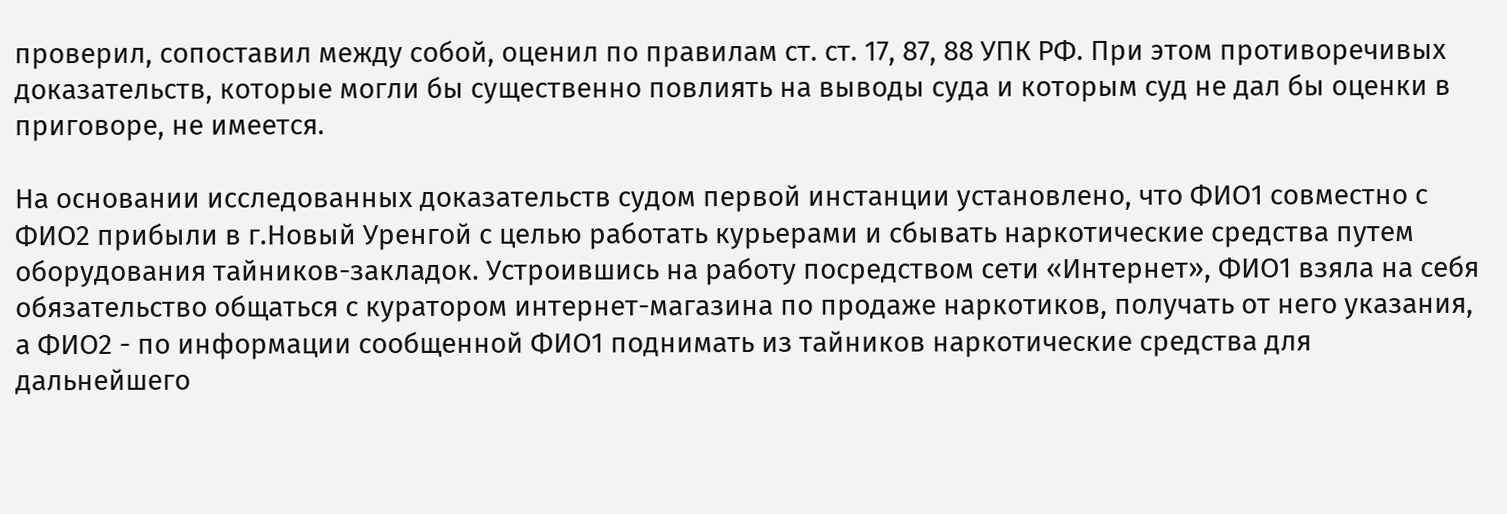проверил, сопоставил между собой, оценил по правилам ст. ст. 17, 87, 88 УПК РФ. При этом противоречивых доказательств, которые могли бы существенно повлиять на выводы суда и которым суд не дал бы оценки в приговоре, не имеется.

На основании исследованных доказательств судом первой инстанции установлено, что ФИО1 совместно с ФИО2 прибыли в г.Новый Уренгой с целью работать курьерами и сбывать наркотические средства путем оборудования тайников-закладок. Устроившись на работу посредством сети «Интернет», ФИО1 взяла на себя обязательство общаться с куратором интернет-магазина по продаже наркотиков, получать от него указания, а ФИО2 - по информации сообщенной ФИО1 поднимать из тайников наркотические средства для дальнейшего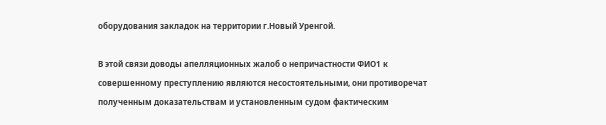оборудования закладок на территории г.Новый Уренгой.

В этой связи доводы апелляционных жалоб о непричастности ФИО1 к совершенному преступлению являются несостоятельными, они противоречат полученным доказательствам и установленным судом фактическим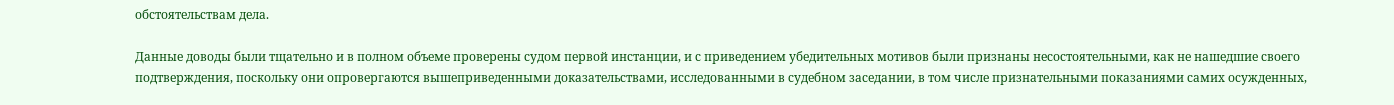обстоятельствам дела.

Данные доводы были тщательно и в полном объеме проверены судом первой инстанции, и с приведением убедительных мотивов были признаны несостоятельными, как не нашедшие своего подтверждения, поскольку они опровергаются вышеприведенными доказательствами, исследованными в судебном заседании, в том числе признательными показаниями самих осужденных,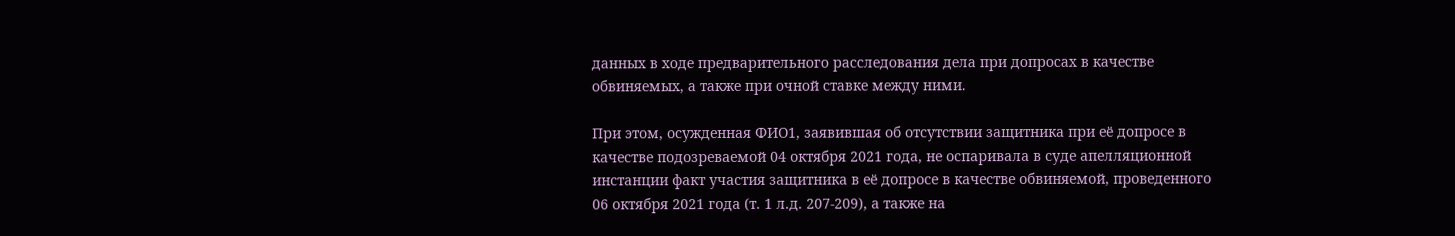данных в ходе предварительного расследования дела при допросах в качестве обвиняемых, а также при очной ставке между ними.

При этом, осужденная ФИО1, заявившая об отсутствии защитника при её допросе в качестве подозреваемой 04 октября 2021 года, не оспаривала в суде апелляционной инстанции факт участия защитника в её допросе в качестве обвиняемой, проведенного 06 октября 2021 года (т. 1 л.д. 207-209), а также на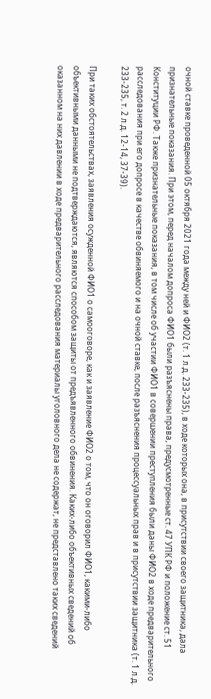очной ставке проведенной 05 октября 2021 года между ней и ФИО2 (т. 1 л.д. 233-235), в ходе которых она, в присутствии своего защитника, дала признательные показания. При этом, перед началом допроса ФИО1 были разъяснены права, предусмотренные ст. 47 УПК РФ и положение ст. 51 Конституции РФ. Также признательные показания, в том числе об участии ФИО1 в совершении преступления были даны ФИО2 в ходе предварительного расследования при его допросе в качестве обвиняемого и на очной ставке, после разъяснения процессуальных прав и в присутствии защитника (т. 1 л.д. 233-235, т. 2 л.д. 12-14, 37-39).

При таких обстоятельствах, заявления осужденной ФИО1 о самооговоре, как и заявление ФИО2 о том, что он оговорил ФИО1, какими-либо объективными данными не подтверждаются, являются способом защиты от предъявленного обвинения. Каких-либо объективных сведений об оказанном на них давлении в ходе предварительного расследования материалы уголовного дела не содержат, не представлено таких сведений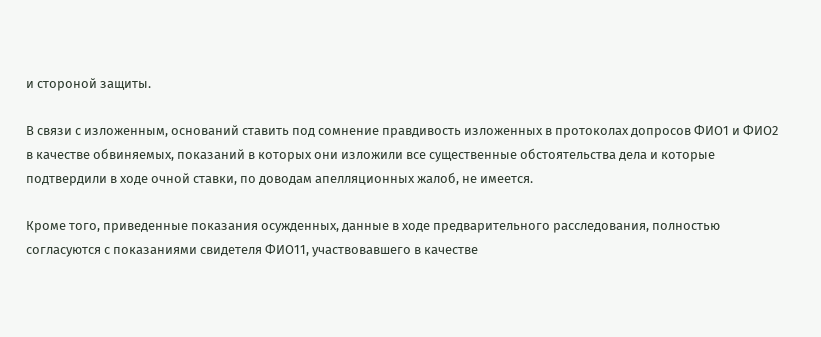и стороной защиты.

В связи с изложенным, оснований ставить под сомнение правдивость изложенных в протоколах допросов ФИО1 и ФИО2 в качестве обвиняемых, показаний в которых они изложили все существенные обстоятельства дела и которые подтвердили в ходе очной ставки, по доводам апелляционных жалоб, не имеется.

Кроме того, приведенные показания осужденных, данные в ходе предварительного расследования, полностью согласуются с показаниями свидетеля ФИО11, участвовавшего в качестве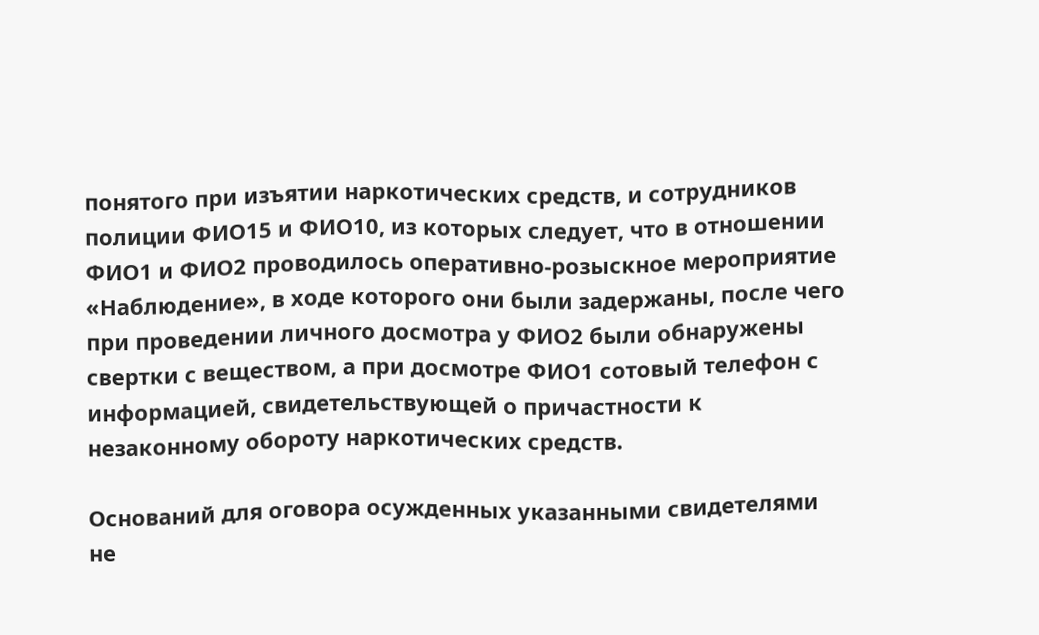понятого при изъятии наркотических средств, и сотрудников полиции ФИО15 и ФИО10, из которых следует, что в отношении ФИО1 и ФИО2 проводилось оперативно-розыскное мероприятие «Наблюдение», в ходе которого они были задержаны, после чего при проведении личного досмотра у ФИО2 были обнаружены свертки с веществом, а при досмотре ФИО1 сотовый телефон с информацией, свидетельствующей о причастности к незаконному обороту наркотических средств.

Оснований для оговора осужденных указанными свидетелями не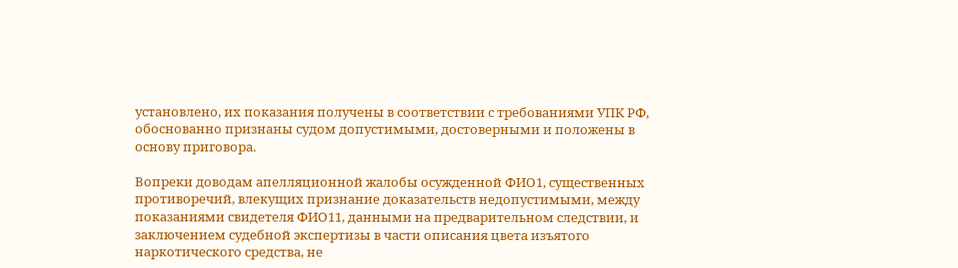установлено, их показания получены в соответствии с требованиями УПК РФ, обоснованно признаны судом допустимыми, достоверными и положены в основу приговора.

Вопреки доводам апелляционной жалобы осужденной ФИО1, существенных противоречий, влекущих признание доказательств недопустимыми, между показаниями свидетеля ФИО11, данными на предварительном следствии, и заключением судебной экспертизы в части описания цвета изъятого наркотического средства, не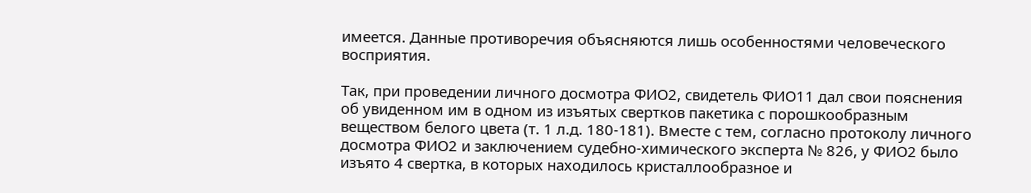имеется. Данные противоречия объясняются лишь особенностями человеческого восприятия.

Так, при проведении личного досмотра ФИО2, свидетель ФИО11 дал свои пояснения об увиденном им в одном из изъятых свертков пакетика с порошкообразным веществом белого цвета (т. 1 л.д. 180-181). Вместе с тем, согласно протоколу личного досмотра ФИО2 и заключением судебно-химического эксперта № 826, у ФИО2 было изъято 4 свертка, в которых находилось кристаллообразное и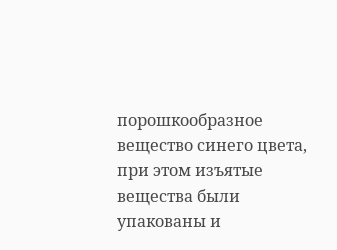порошкообразное вещество синего цвета, при этом изъятые вещества были упакованы и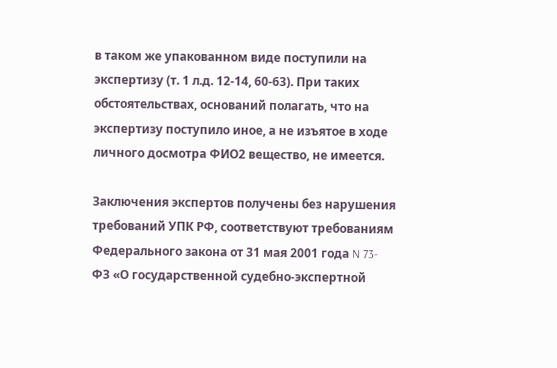в таком же упакованном виде поступили на экспертизу (т. 1 л.д. 12-14, 60-63). При таких обстоятельствах, оснований полагать, что на экспертизу поступило иное, а не изъятое в ходе личного досмотра ФИО2 вещество, не имеется.

Заключения экспертов получены без нарушения требований УПК РФ, соответствуют требованиям Федерального закона от 31 мая 2001 года N 73-ФЗ «О государственной судебно-экспертной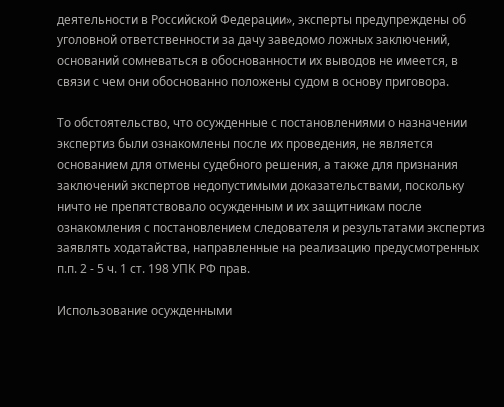деятельности в Российской Федерации», эксперты предупреждены об уголовной ответственности за дачу заведомо ложных заключений, оснований сомневаться в обоснованности их выводов не имеется, в связи с чем они обоснованно положены судом в основу приговора.

То обстоятельство, что осужденные с постановлениями о назначении экспертиз были ознакомлены после их проведения, не является основанием для отмены судебного решения, а также для признания заключений экспертов недопустимыми доказательствами, поскольку ничто не препятствовало осужденным и их защитникам после ознакомления с постановлением следователя и результатами экспертиз заявлять ходатайства, направленные на реализацию предусмотренных п.п. 2 - 5 ч. 1 ст. 198 УПК РФ прав.

Использование осужденными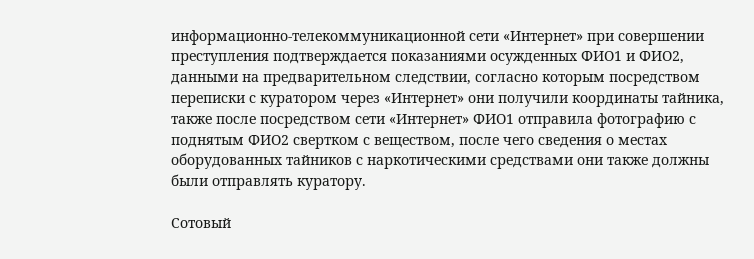информационно-телекоммуникационной сети «Интернет» при совершении преступления подтверждается показаниями осужденных ФИО1 и ФИО2, данными на предварительном следствии, согласно которым посредством переписки с куратором через «Интернет» они получили координаты тайника, также после посредством сети «Интернет» ФИО1 отправила фотографию с поднятым ФИО2 свертком с веществом, после чего сведения о местах оборудованных тайников с наркотическими средствами они также должны были отправлять куратору.

Сотовый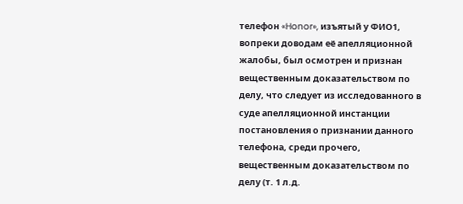телефон «Honor», изъятый у ФИО1, вопреки доводам её апелляционной жалобы, был осмотрен и признан вещественным доказательством по делу, что следует из исследованного в суде апелляционной инстанции постановления о признании данного телефона, среди прочего, вещественным доказательством по делу (т. 1 л.д.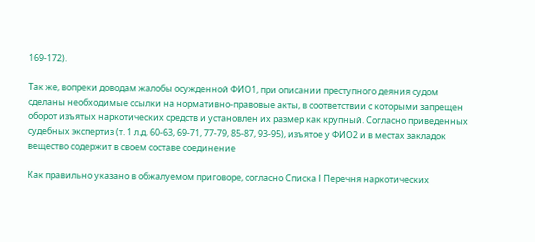169-172).

Так же, вопреки доводам жалобы осужденной ФИО1, при описании преступного деяния судом сделаны необходимые ссылки на нормативно-правовые акты, в соответствии с которыми запрещен оборот изъятых наркотических средств и установлен их размер как крупный. Согласно приведенных судебных экспертиз (т. 1 л.д. 60-63, 69-71, 77-79, 85-87, 93-95), изъятое у ФИО2 и в местах закладок вещество содержит в своем составе соединение

Как правильно указано в обжалуемом приговоре, согласно Списка I Перечня наркотических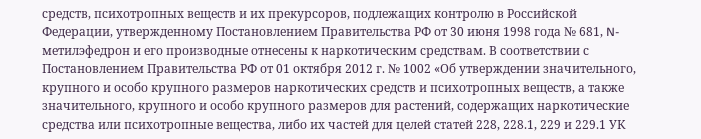средств, психотропных веществ и их прекурсоров, подлежащих контролю в Российской Федерации, утвержденному Постановлением Правительства РФ от 30 июня 1998 года № 681, N-метилэфедрон и его производные отнесены к наркотическим средствам. В соответствии с Постановлением Правительства РФ от 01 октября 2012 г. № 1002 «Об утверждении значительного, крупного и особо крупного размеров наркотических средств и психотропных веществ, а также значительного, крупного и особо крупного размеров для растений, содержащих наркотические средства или психотропные вещества, либо их частей для целей статей 228, 228.1, 229 и 229.1 УК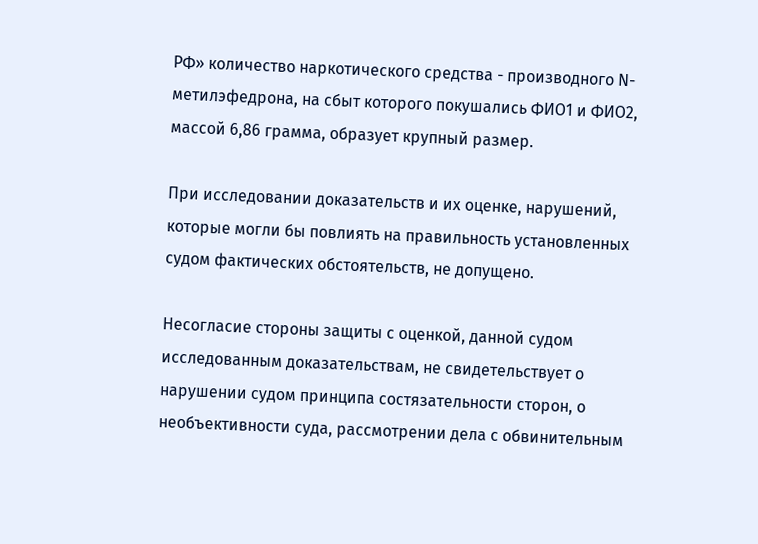РФ» количество наркотического средства - производного N-метилэфедрона, на сбыт которого покушались ФИО1 и ФИО2, массой 6,86 грамма, образует крупный размер.

При исследовании доказательств и их оценке, нарушений, которые могли бы повлиять на правильность установленных судом фактических обстоятельств, не допущено.

Несогласие стороны защиты с оценкой, данной судом исследованным доказательствам, не свидетельствует о нарушении судом принципа состязательности сторон, о необъективности суда, рассмотрении дела с обвинительным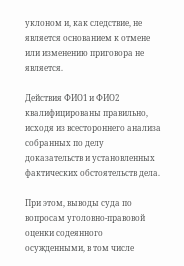уклоном и, как следствие, не является основанием к отмене или изменению приговора не является.

Действия ФИО1 и ФИО2 квалифицированы правильно, исходя из всестороннего анализа собранных по делу доказательств и установленных фактических обстоятельств дела.

При этом, выводы суда по вопросам уголовно-правовой оценки содеянного осужденными, в том числе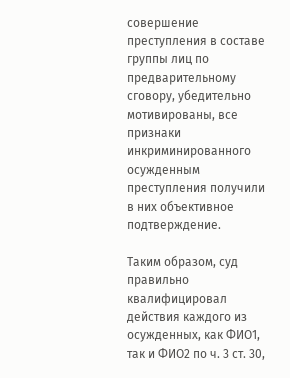совершение преступления в составе группы лиц по предварительному сговору, убедительно мотивированы, все признаки инкриминированного осужденным преступления получили в них объективное подтверждение.

Таким образом, суд правильно квалифицировал действия каждого из осужденных, как ФИО1, так и ФИО2 по ч. 3 ст. 30,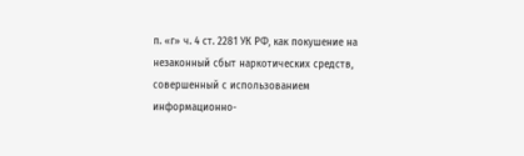п. «г» ч. 4 ст. 2281 УК РФ, как покушение на незаконный сбыт наркотических средств, совершенный с использованием информационно-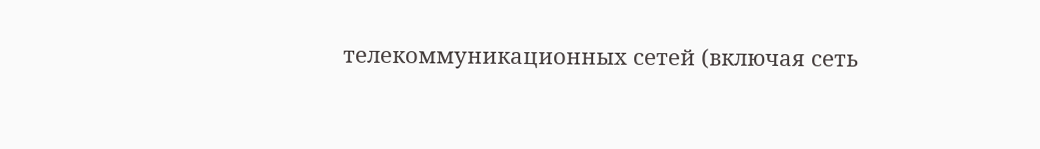телекоммуникационных сетей (включая сеть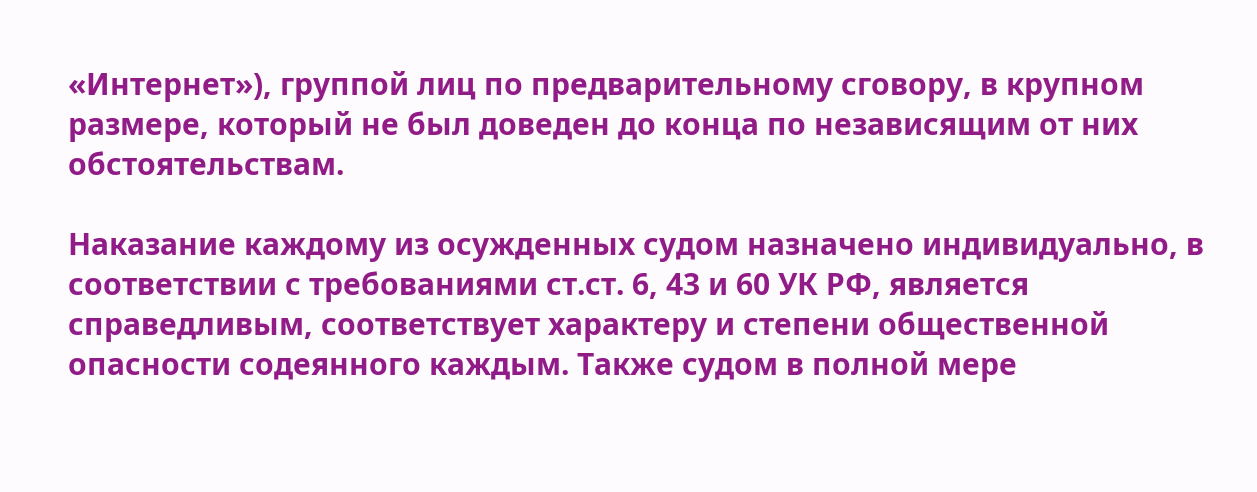«Интернет»), группой лиц по предварительному сговору, в крупном размере, который не был доведен до конца по независящим от них обстоятельствам.

Наказание каждому из осужденных судом назначено индивидуально, в соответствии с требованиями ст.ст. 6, 43 и 60 УК РФ, является справедливым, соответствует характеру и степени общественной опасности содеянного каждым. Также судом в полной мере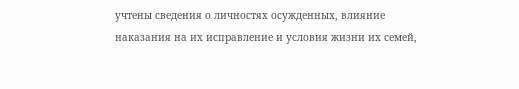учтены сведения о личностях осужденных, влияние наказания на их исправление и условия жизни их семей,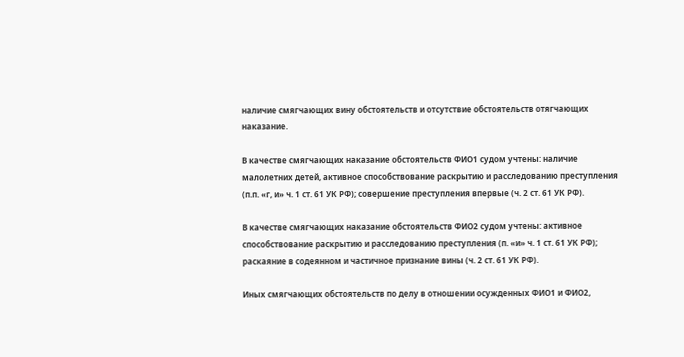наличие смягчающих вину обстоятельств и отсутствие обстоятельств отягчающих наказание.

В качестве смягчающих наказание обстоятельств ФИО1 судом учтены: наличие малолетних детей, активное способствование раскрытию и расследованию преступления (п.п. «г, и» ч. 1 ст. 61 УК РФ); совершение преступления впервые (ч. 2 ст. 61 УК РФ).

В качестве смягчающих наказание обстоятельств ФИО2 судом учтены: активное способствование раскрытию и расследованию преступления (п. «и» ч. 1 ст. 61 УК РФ); раскаяние в содеянном и частичное признание вины (ч. 2 ст. 61 УК РФ).

Иных смягчающих обстоятельств по делу в отношении осужденных ФИО1 и ФИО2,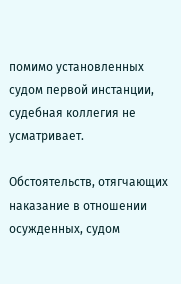помимо установленных судом первой инстанции, судебная коллегия не усматривает.

Обстоятельств, отягчающих наказание в отношении осужденных, судом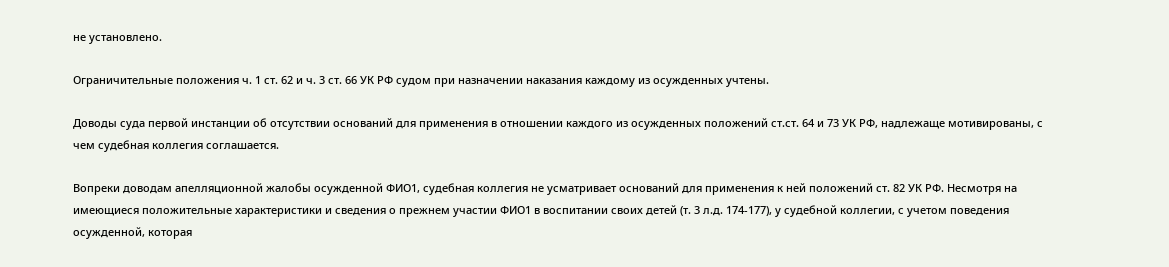не установлено.

Ограничительные положения ч. 1 ст. 62 и ч. 3 ст. 66 УК РФ судом при назначении наказания каждому из осужденных учтены.

Доводы суда первой инстанции об отсутствии оснований для применения в отношении каждого из осужденных положений ст.ст. 64 и 73 УК РФ, надлежаще мотивированы, с чем судебная коллегия соглашается.

Вопреки доводам апелляционной жалобы осужденной ФИО1, судебная коллегия не усматривает оснований для применения к ней положений ст. 82 УК РФ. Несмотря на имеющиеся положительные характеристики и сведения о прежнем участии ФИО1 в воспитании своих детей (т. 3 л.д. 174-177), у судебной коллегии, с учетом поведения осужденной, которая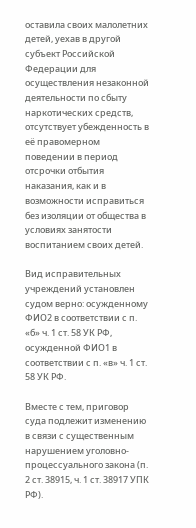оставила своих малолетних детей, уехав в другой субъект Российской Федерации для осуществления незаконной деятельности по сбыту наркотических средств, отсутствует убежденность в её правомерном поведении в период отсрочки отбытия наказания, как и в возможности исправиться без изоляции от общества в условиях занятости воспитанием своих детей.

Вид исправительных учреждений установлен судом верно: осужденному ФИО2 в соответствии с п. «б» ч. 1 ст. 58 УК РФ, осужденной ФИО1 в соответствии с п. «в» ч. 1 ст. 58 УК РФ.

Вместе с тем, приговор суда подлежит изменению в связи с существенным нарушением уголовно-процессуального закона (п. 2 ст. 38915, ч. 1 ст. 38917 УПК РФ).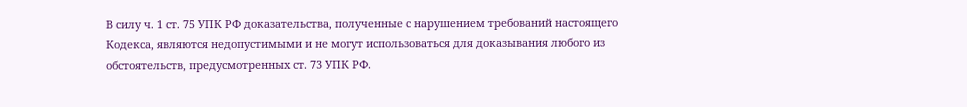В силу ч. 1 ст. 75 УПК РФ доказательства, полученные с нарушением требований настоящего Кодекса, являются недопустимыми и не могут использоваться для доказывания любого из обстоятельств, предусмотренных ст. 73 УПК РФ.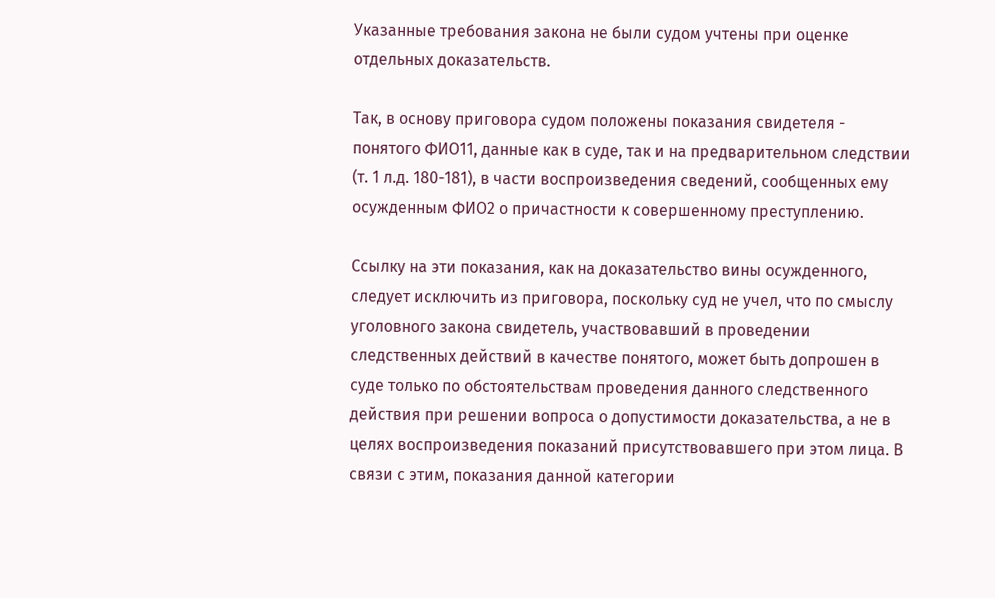Указанные требования закона не были судом учтены при оценке отдельных доказательств.

Так, в основу приговора судом положены показания свидетеля - понятого ФИО11, данные как в суде, так и на предварительном следствии (т. 1 л.д. 180-181), в части воспроизведения сведений, сообщенных ему осужденным ФИО2 о причастности к совершенному преступлению.

Ссылку на эти показания, как на доказательство вины осужденного, следует исключить из приговора, поскольку суд не учел, что по смыслу уголовного закона свидетель, участвовавший в проведении следственных действий в качестве понятого, может быть допрошен в суде только по обстоятельствам проведения данного следственного действия при решении вопроса о допустимости доказательства, а не в целях воспроизведения показаний присутствовавшего при этом лица. В связи с этим, показания данной категории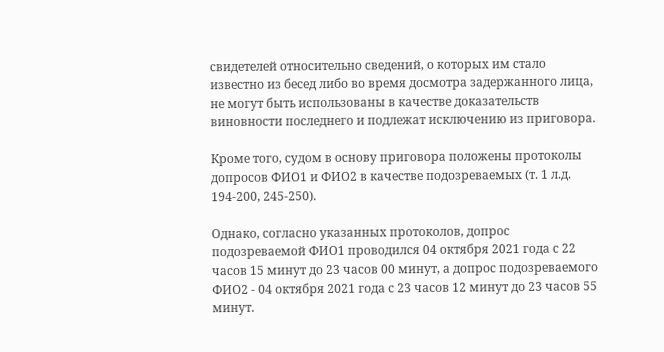свидетелей относительно сведений, о которых им стало известно из бесед либо во время досмотра задержанного лица, не могут быть использованы в качестве доказательств виновности последнего и подлежат исключению из приговора.

Кроме того, судом в основу приговора положены протоколы допросов ФИО1 и ФИО2 в качестве подозреваемых (т. 1 л.д. 194-200, 245-250).

Однако, согласно указанных протоколов, допрос подозреваемой ФИО1 проводился 04 октября 2021 года с 22 часов 15 минут до 23 часов 00 минут, а допрос подозреваемого ФИО2 - 04 октября 2021 года с 23 часов 12 минут до 23 часов 55 минут.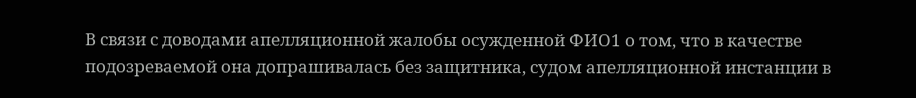В связи с доводами апелляционной жалобы осужденной ФИО1 о том, что в качестве подозреваемой она допрашивалась без защитника, судом апелляционной инстанции в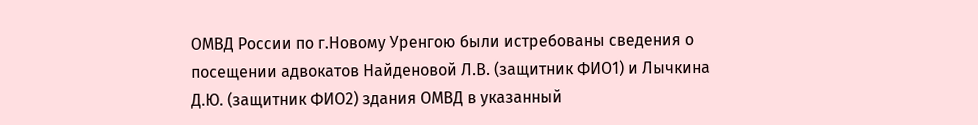ОМВД России по г.Новому Уренгою были истребованы сведения о посещении адвокатов Найденовой Л.В. (защитник ФИО1) и Лычкина Д.Ю. (защитник ФИО2) здания ОМВД в указанный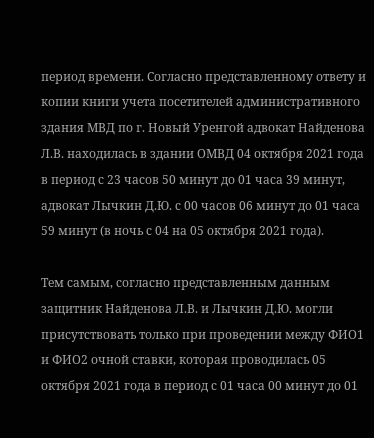период времени. Согласно представленному ответу и копии книги учета посетителей административного здания МВД по г. Новый Уренгой адвокат Найденова Л.В. находилась в здании ОМВД 04 октября 2021 года в период с 23 часов 50 минут до 01 часа 39 минут, адвокат Лычкин Д.Ю. с 00 часов 06 минут до 01 часа 59 минут (в ночь с 04 на 05 октября 2021 года).

Тем самым, согласно представленным данным защитник Найденова Л.В. и Лычкин Д.Ю. могли присутствовать только при проведении между ФИО1 и ФИО2 очной ставки, которая проводилась 05 октября 2021 года в период с 01 часа 00 минут до 01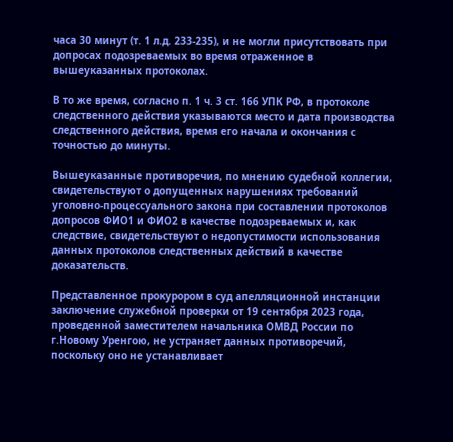часа 30 минут (т. 1 л.д. 233-235), и не могли присутствовать при допросах подозреваемых во время отраженное в вышеуказанных протоколах.

В то же время, согласно п. 1 ч. 3 ст. 166 УПК РФ, в протоколе следственного действия указываются место и дата производства следственного действия, время его начала и окончания с точностью до минуты.

Вышеуказанные противоречия, по мнению судебной коллегии, свидетельствуют о допущенных нарушениях требований уголовно-процессуального закона при составлении протоколов допросов ФИО1 и ФИО2 в качестве подозреваемых и, как следствие, свидетельствуют о недопустимости использования данных протоколов следственных действий в качестве доказательств.

Представленное прокурором в суд апелляционной инстанции заключение служебной проверки от 19 сентября 2023 года, проведенной заместителем начальника ОМВД России по г.Новому Уренгою, не устраняет данных противоречий, поскольку оно не устанавливает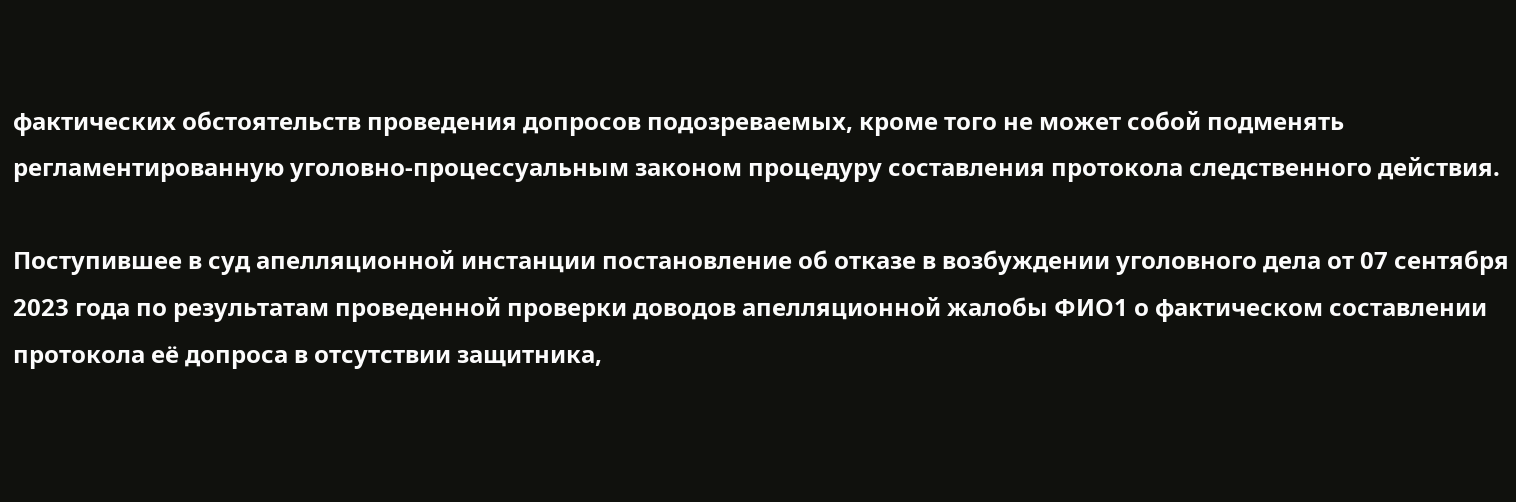фактических обстоятельств проведения допросов подозреваемых, кроме того не может собой подменять регламентированную уголовно-процессуальным законом процедуру составления протокола следственного действия.

Поступившее в суд апелляционной инстанции постановление об отказе в возбуждении уголовного дела от 07 сентября 2023 года по результатам проведенной проверки доводов апелляционной жалобы ФИО1 о фактическом составлении протокола её допроса в отсутствии защитника,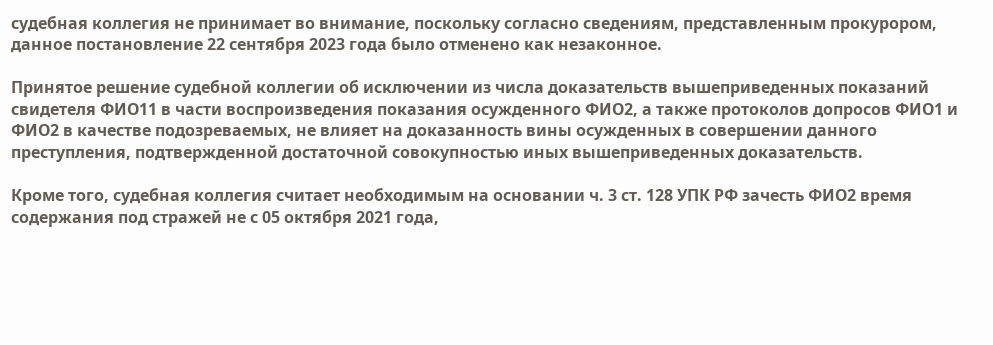судебная коллегия не принимает во внимание, поскольку согласно сведениям, представленным прокурором, данное постановление 22 сентября 2023 года было отменено как незаконное.

Принятое решение судебной коллегии об исключении из числа доказательств вышеприведенных показаний свидетеля ФИО11 в части воспроизведения показания осужденного ФИО2, а также протоколов допросов ФИО1 и ФИО2 в качестве подозреваемых, не влияет на доказанность вины осужденных в совершении данного преступления, подтвержденной достаточной совокупностью иных вышеприведенных доказательств.

Кроме того, судебная коллегия считает необходимым на основании ч. 3 ст. 128 УПК РФ зачесть ФИО2 время содержания под стражей не с 05 октября 2021 года,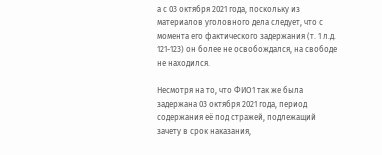а с 03 октября 2021 года, поскольку из материалов уголовного дела следует, что с момента его фактического задержания (т. 1 л.д. 121-123) он более не освобождался, на свободе не находился.

Несмотря на то, что ФИО1 так же была задержана 03 октября 2021 года, период содержания её под стражей, подлежащий зачету в срок наказания,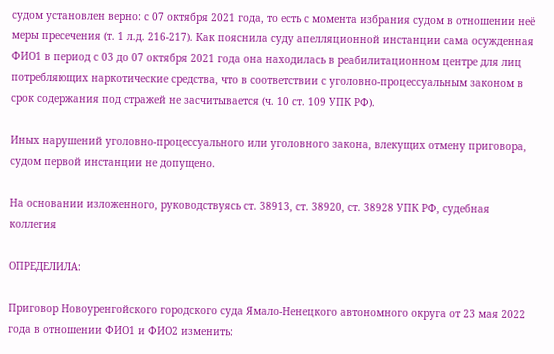судом установлен верно: с 07 октября 2021 года, то есть с момента избрания судом в отношении неё меры пресечения (т. 1 л.д. 216-217). Как пояснила суду апелляционной инстанции сама осужденная ФИО1 в период с 03 до 07 октября 2021 года она находилась в реабилитационном центре для лиц потребляющих наркотические средства, что в соответствии с уголовно-процессуальным законом в срок содержания под стражей не засчитывается (ч. 10 ст. 109 УПК РФ).

Иных нарушений уголовно-процессуального или уголовного закона, влекущих отмену приговора, судом первой инстанции не допущено.

На основании изложенного, руководствуясь ст. 38913, ст. 38920, ст. 38928 УПК РФ, судебная коллегия

ОПРЕДЕЛИЛА:

Приговор Новоуренгойского городского суда Ямало-Ненецкого автономного округа от 23 мая 2022 года в отношении ФИО1 и ФИО2 изменить: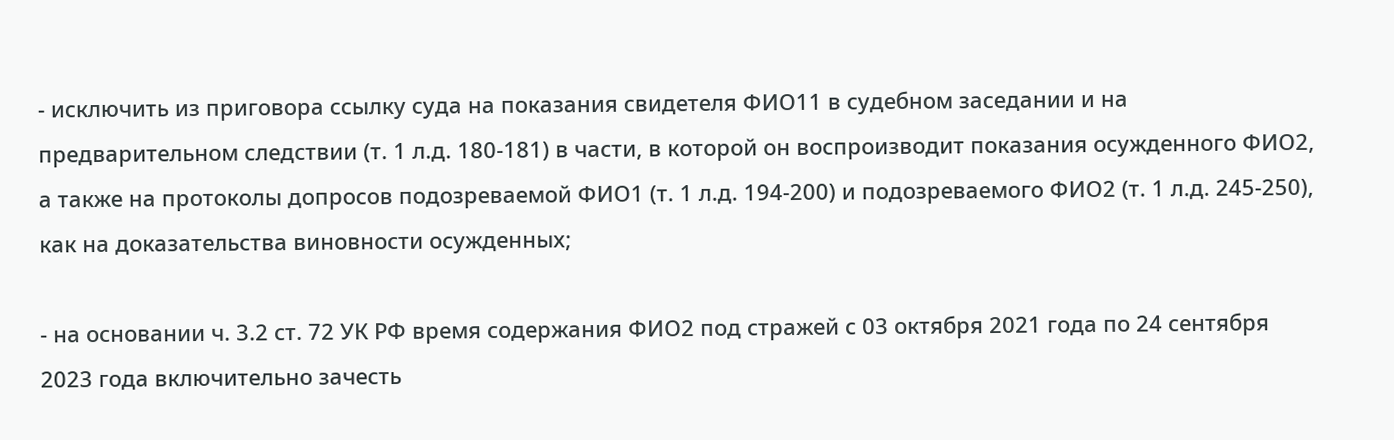- исключить из приговора ссылку суда на показания свидетеля ФИО11 в судебном заседании и на предварительном следствии (т. 1 л.д. 180-181) в части, в которой он воспроизводит показания осужденного ФИО2, а также на протоколы допросов подозреваемой ФИО1 (т. 1 л.д. 194-200) и подозреваемого ФИО2 (т. 1 л.д. 245-250), как на доказательства виновности осужденных;

- на основании ч. 3.2 ст. 72 УК РФ время содержания ФИО2 под стражей с 03 октября 2021 года по 24 сентября 2023 года включительно зачесть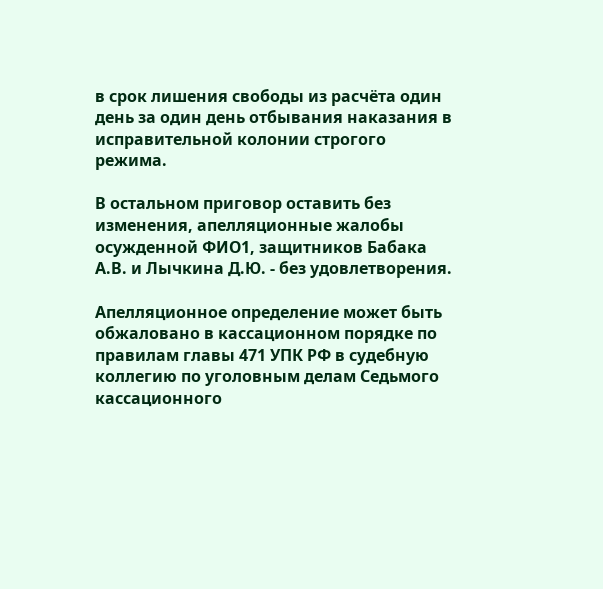в срок лишения свободы из расчёта один день за один день отбывания наказания в исправительной колонии строгого режима.

В остальном приговор оставить без изменения, апелляционные жалобы осужденной ФИО1, защитников Бабака А.В. и Лычкина Д.Ю. - без удовлетворения.

Апелляционное определение может быть обжаловано в кассационном порядке по правилам главы 471 УПК РФ в судебную коллегию по уголовным делам Седьмого кассационного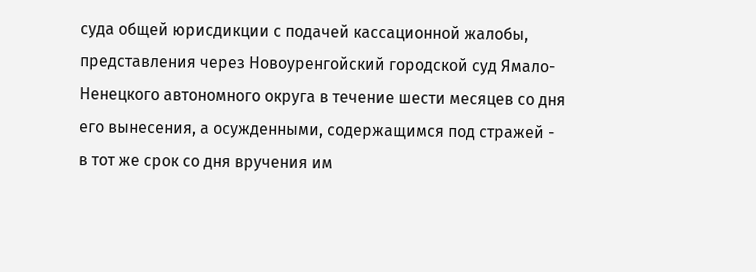суда общей юрисдикции с подачей кассационной жалобы, представления через Новоуренгойский городской суд Ямало-Ненецкого автономного округа в течение шести месяцев со дня его вынесения, а осужденными, содержащимся под стражей - в тот же срок со дня вручения им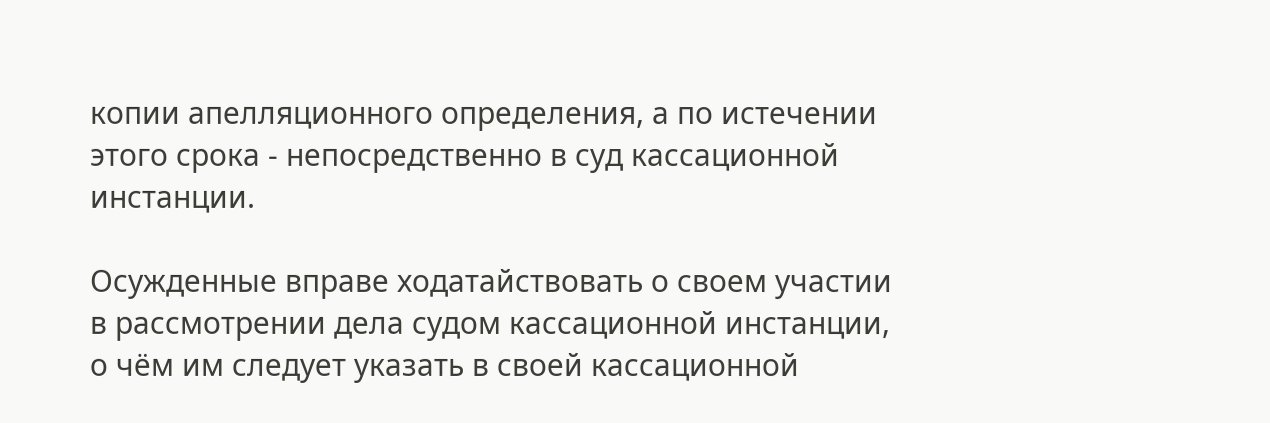копии апелляционного определения, а по истечении этого срока - непосредственно в суд кассационной инстанции.

Осужденные вправе ходатайствовать о своем участии в рассмотрении дела судом кассационной инстанции, о чём им следует указать в своей кассационной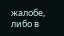жалобе, либо в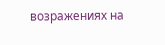возражениях на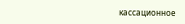кассационное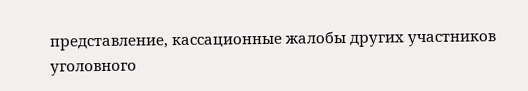представление, кассационные жалобы других участников уголовного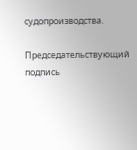судопроизводства.

Председательствующий подпись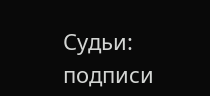Судьи: подписи